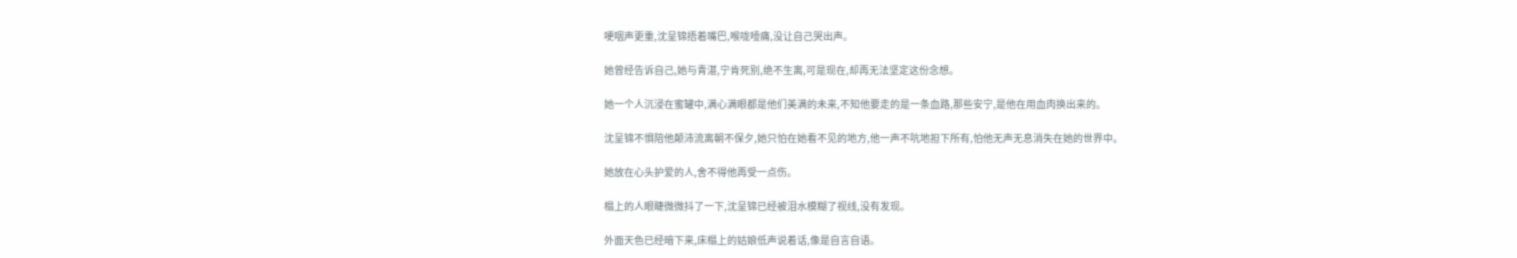哽咽声更重,沈呈锦捂着嘴巴,喉咙噎痛,没让自己哭出声。

她曾经告诉自己,她与青湛,宁肯死别,绝不生离,可是现在,却再无法坚定这份念想。

她一个人沉浸在蜜罐中,满心满眼都是他们美满的未来,不知他要走的是一条血路,那些安宁,是他在用血肉换出来的。

沈呈锦不惧陪他颠沛流离朝不保夕,她只怕在她看不见的地方,他一声不吭地担下所有,怕他无声无息消失在她的世界中。

她放在心头护爱的人,舍不得他再受一点伤。

榻上的人眼睫微微抖了一下,沈呈锦已经被泪水模糊了视线,没有发现。

外面天色已经暗下来,床榻上的姑娘低声说着话,像是自言自语。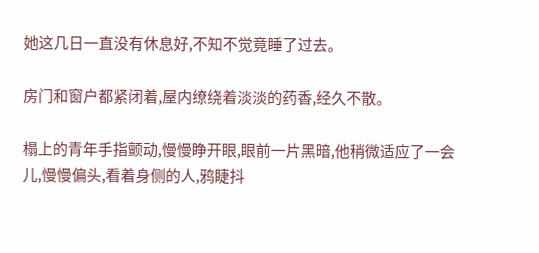她这几日一直没有休息好,不知不觉竟睡了过去。

房门和窗户都紧闭着,屋内缭绕着淡淡的药香,经久不散。

榻上的青年手指颤动,慢慢睁开眼,眼前一片黑暗,他稍微适应了一会儿,慢慢偏头,看着身侧的人,鸦睫抖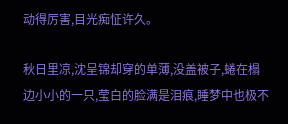动得厉害,目光痴怔许久。

秋日里凉,沈呈锦却穿的单薄,没盖被子,蜷在榻边小小的一只,莹白的脸满是泪痕,睡梦中也极不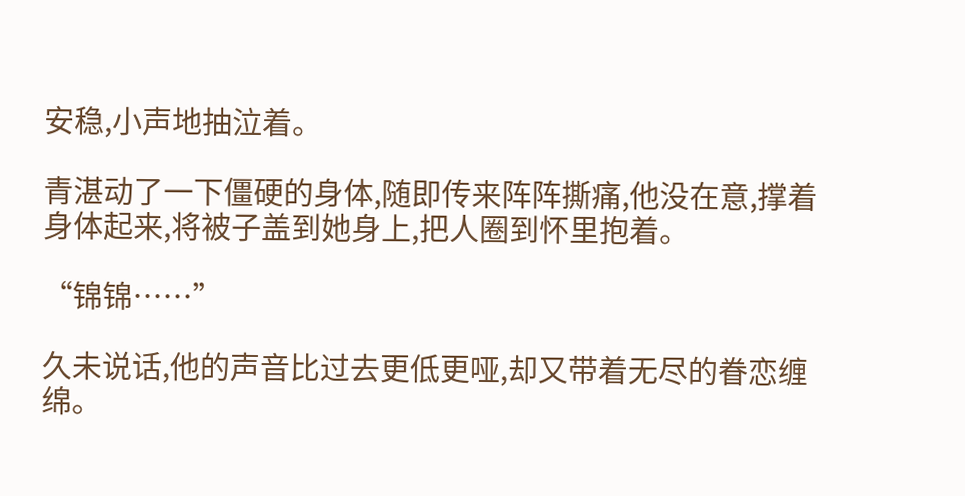安稳,小声地抽泣着。

青湛动了一下僵硬的身体,随即传来阵阵撕痛,他没在意,撑着身体起来,将被子盖到她身上,把人圈到怀里抱着。

“锦锦……”

久未说话,他的声音比过去更低更哑,却又带着无尽的眷恋缠绵。